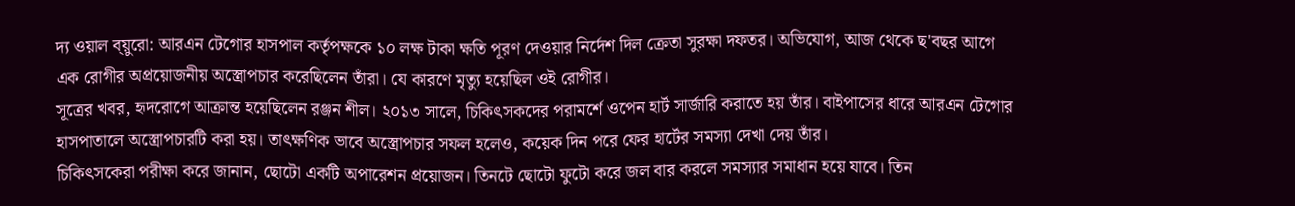দ্য ওয়াল ব্য়ুরো: আরএন টেগোর হাসপাল কর্তৃপক্ষকে ১০ লক্ষ টাকা ক্ষতি পূরণ দেওয়ার নির্দেশ দিল ক্রেতা সুরক্ষা দফতর। অভিযোগ, আজ থেকে ছ'বছর আগে এক রোগীর অপ্রয়োজনীয় অস্ত্রোপচার করেছিলেন তাঁরা। যে কারণে মৃত্যু হয়েছিল ওই রোগীর।
সূত্রের খবর, হৃদরোগে আক্রান্ত হয়েছিলেন রঞ্জন শীল। ২০১৩ সালে, চিকিৎসকদের পরামর্শে ওপেন হার্ট সার্জারি করাতে হয় তাঁর। বাইপাসের ধারে আরএন টেগোর হাসপাতালে অস্ত্রোপচারটি করা হয়। তাৎক্ষণিক ভাবে অস্ত্রোপচার সফল হলেও, কয়েক দিন পরে ফের হার্টের সমস্যা দেখা দেয় তাঁর।
চিকিৎসকেরা পরীক্ষা করে জানান, ছোটো একটি অপারেশন প্রয়োজন। তিনটে ছোটো ফুটো করে জল বার করলে সমস্যার সমাধান হয়ে যাবে। তিন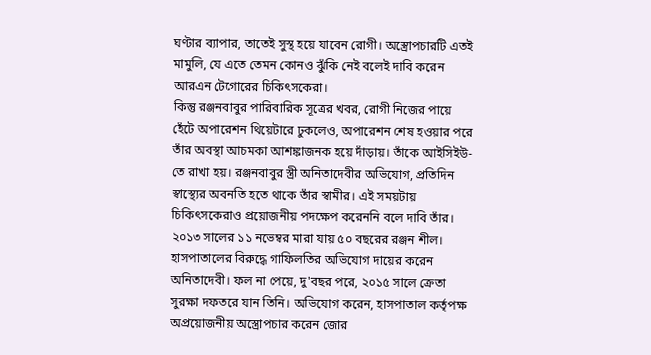ঘণ্টার ব্যাপার, তাতেই সুস্থ হয়ে যাবেন রোগী। অস্ত্রোপচারটি এতই মামুলি, যে এতে তেমন কোনও ঝুঁকি নেই বলেই দাবি করেন আরএন টেগোরের চিকিৎসকেরা।
কিন্তু রঞ্জনবাবুর পারিবারিক সূত্রের খবর, রোগী নিজের পায়ে হেঁটে অপারেশন থিয়েটারে ঢুকলেও, অপারেশন শেষ হওয়ার পরে তাঁর অবস্থা আচমকা আশঙ্কাজনক হয়ে দাঁড়ায়। তাঁকে আইসিইউ-তে রাখা হয়। রঞ্জনবাবুর স্ত্রী অনিতাদেবীর অভিযোগ, প্রতিদিন স্বাস্থ্যের অবনতি হতে থাকে তাঁর স্বামীর। এই সময়টায় চিকিৎসকেরাও প্রয়োজনীয় পদক্ষেপ করেননি বলে দাবি তাঁর।
২০১৩ সালের ১১ নভেম্বর মারা যায় ৫০ বছরের রঞ্জন শীল। হাসপাতালের বিরুদ্ধে গাফিলতির অভিযোগ দায়ের করেন অনিতাদেবী। ফল না পেয়ে, দু'বছর পরে, ২০১৫ সালে ক্রেতা সুরক্ষা দফতরে যান তিনি। অভিযোগ করেন, হাসপাতাল কর্তৃপক্ষ অপ্রয়োজনীয় অস্ত্রোপচার করেন জোর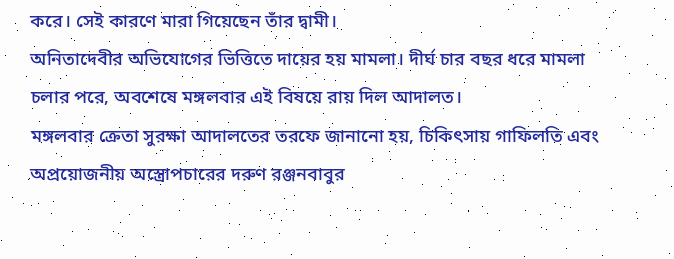করে। সেই কারণে মারা গিয়েছেন তাঁর দ্বামী।
অনিতাদেবীর অভিযোগের ভিত্তিতে দায়ের হয় মামলা। দীর্ঘ চার বছর ধরে মামলা চলার পরে, অবশেষে মঙ্গলবার এই বিষয়ে রায় দিল আদালত।
মঙ্গলবার ক্রেতা সুরক্ষা আদালতের তরফে জানানো হয়, চিকিৎসায় গাফিলতি এবং অপ্রয়োজনীয় অস্ত্রোপচারের দরুণ রঞ্জনবাবুর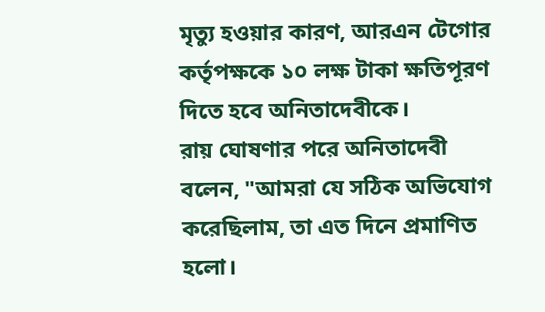মৃত্যু হওয়ার কারণ, আরএন টেগোর কর্তৃপক্ষকে ১০ লক্ষ টাকা ক্ষতিপূরণ দিতে হবে অনিতাদেবীকে।
রায় ঘোষণার পরে অনিতাদেবী বলেন, "আমরা যে সঠিক অভিযোগ করেছিলাম, তা এত দিনে প্রমাণিত হলো।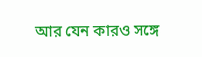আর যেন কারও সঙ্গে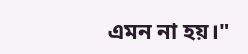এমন না হয়।"